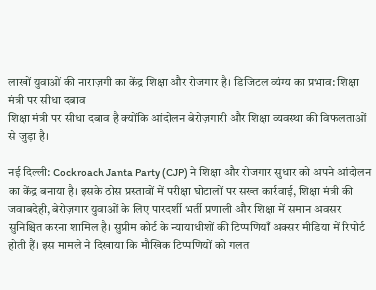लाखों युवाओं की नाराज़गी का केंद्र शिक्षा और रोजगार है। डिजिटल व्यंग्य का प्रभाव: शिक्षा मंत्री पर सीधा दबाव
शिक्षा मंत्री पर सीधा दबाव है क्योंकि आंदोलन बेरोज़गारी और शिक्षा व्यवस्था की विफलताओं से जुड़ा है।

नई दिल्ली: Cockroach Janta Party (CJP) ने शिक्षा और रोजगार सुधार को अपने आंदोलन का केंद्र बनाया है। इसके ठोस प्रस्तावों में परीक्षा घोटालों पर सख्त कार्रवाई, शिक्षा मंत्री की जवाबदेही, बेरोज़गार युवाओं के लिए पारदर्शी भर्ती प्रणाली और शिक्षा में समान अवसर सुनिश्चित करना शामिल है। सुप्रीम कोर्ट के न्यायाधीशों की टिप्पणियाँ अक्सर मीडिया में रिपोर्ट होती हैं। इस मामले ने दिखाया कि मौखिक टिप्पणियों को गलत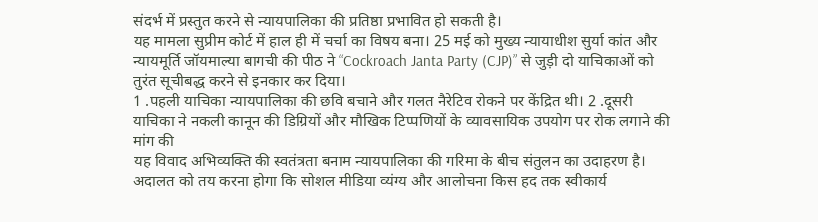संदर्भ में प्रस्तुत करने से न्यायपालिका की प्रतिष्ठा प्रभावित हो सकती है।
यह मामला सुप्रीम कोर्ट में हाल ही में चर्चा का विषय बना। 25 मई को मुख्य न्यायाधीश सुर्या कांत और न्यायमूर्ति जॉयमाल्या बागची की पीठ ने “Cockroach Janta Party (CJP)” से जुड़ी दो याचिकाओं को तुरंत सूचीबद्ध करने से इनकार कर दिया।
1 .पहली याचिका न्यायपालिका की छवि बचाने और गलत नैरेटिव रोकने पर केंद्रित थी। 2 .दूसरी याचिका ने नकली कानून की डिग्रियों और मौखिक टिप्पणियों के व्यावसायिक उपयोग पर रोक लगाने की मांग की
यह विवाद अभिव्यक्ति की स्वतंत्रता बनाम न्यायपालिका की गरिमा के बीच संतुलन का उदाहरण है। अदालत को तय करना होगा कि सोशल मीडिया व्यंग्य और आलोचना किस हद तक स्वीकार्य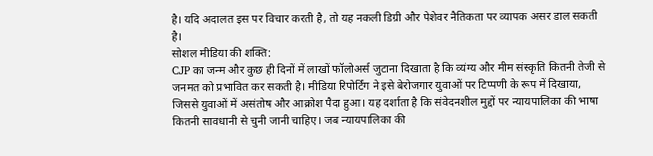है। यदि अदालत इस पर विचार करती है, तो यह नकली डिग्री और पेशेवर नैतिकता पर व्यापक असर डाल सकती है।
सोशल मीडिया की शक्ति:
CJP का जन्म और कुछ ही दिनों में लाखों फॉलोअर्स जुटाना दिखाता है कि व्यंग्य और मीम संस्कृति कितनी तेजी से जनमत को प्रभावित कर सकती है। मीडिया रिपोर्टिंग ने इसे बेरोजगार युवाओं पर टिप्पणी के रूप में दिखाया, जिससे युवाओं में असंतोष और आक्रोश पैदा हुआ। यह दर्शाता है कि संवेदनशील मुद्दों पर न्यायपालिका की भाषा कितनी सावधानी से चुनी जानी चाहिए। जब न्यायपालिका की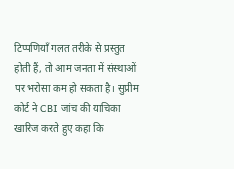टिप्पणियाँ गलत तरीके से प्रस्तुत होती हैं, तो आम जनता में संस्थाओं पर भरोसा कम हो सकता है। सुप्रीम कोर्ट ने CBI जांच की याचिका खारिज करते हुए कहा कि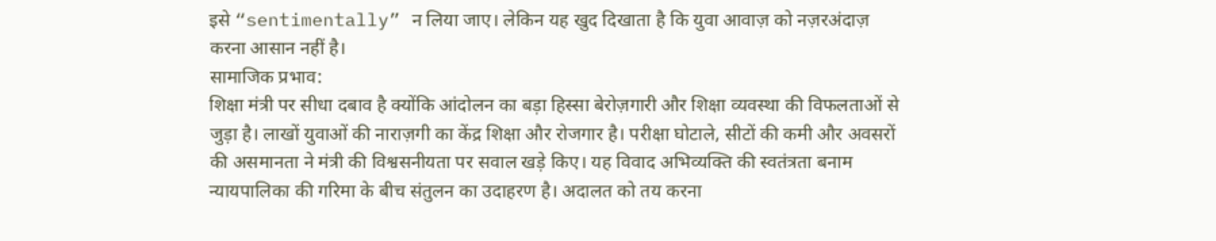इसे “sentimentally” न लिया जाए। लेकिन यह खुद दिखाता है कि युवा आवाज़ को नज़रअंदाज़ करना आसान नहीं है।
सामाजिक प्रभाव:
शिक्षा मंत्री पर सीधा दबाव है क्योंकि आंदोलन का बड़ा हिस्सा बेरोज़गारी और शिक्षा व्यवस्था की विफलताओं से जुड़ा है। लाखों युवाओं की नाराज़गी का केंद्र शिक्षा और रोजगार है। परीक्षा घोटाले, सीटों की कमी और अवसरों की असमानता ने मंत्री की विश्वसनीयता पर सवाल खड़े किए। यह विवाद अभिव्यक्ति की स्वतंत्रता बनाम न्यायपालिका की गरिमा के बीच संतुलन का उदाहरण है। अदालत को तय करना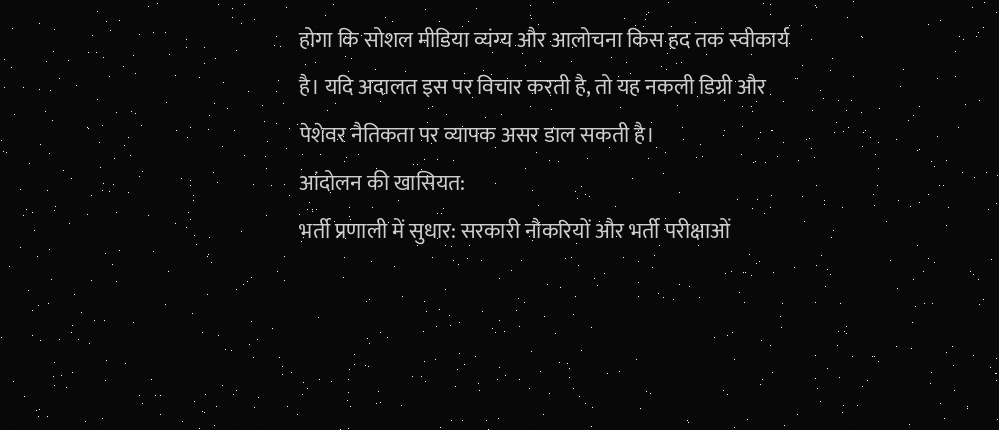होगा कि सोशल मीडिया व्यंग्य और आलोचना किस हद तक स्वीकार्य है। यदि अदालत इस पर विचार करती है, तो यह नकली डिग्री और पेशेवर नैतिकता पर व्यापक असर डाल सकती है।
आंदोलन की खासियत:
भर्ती प्रणाली में सुधार: सरकारी नौकरियों और भर्ती परीक्षाओं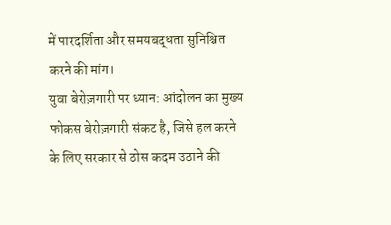में पारदर्शिता और समयबद्धता सुनिश्चित करने की मांग।
युवा बेरोज़गारी पर ध्यान: आंदोलन का मुख्य फोकस बेरोज़गारी संकट है, जिसे हल करने के लिए सरकार से ठोस कदम उठाने की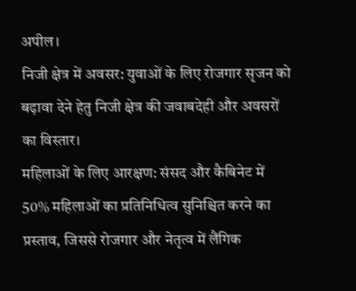अपील।
निजी क्षेत्र में अवसर: युवाओं के लिए रोजगार सृजन को बढ़ावा देने हेतु निजी क्षेत्र की जवाबदेही और अवसरों का विस्तार।
महिलाओं के लिए आरक्षण: संसद और कैबिनेट में 50% महिलाओं का प्रतिनिधित्व सुनिश्चित करने का प्रस्ताव, जिससे रोजगार और नेतृत्व में लैंगिक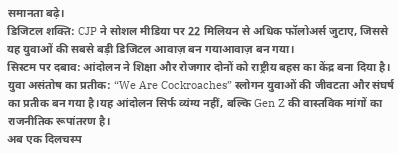समानता बढ़े।
डिजिटल शक्ति: CJP ने सोशल मीडिया पर 22 मिलियन से अधिक फॉलोअर्स जुटाए, जिससे यह युवाओं की सबसे बड़ी डिजिटल आवाज़ बन गयाआवाज़ बन गया।
सिस्टम पर दबाव: आंदोलन ने शिक्षा और रोजगार दोनों को राष्ट्रीय बहस का केंद्र बना दिया है।
युवा असंतोष का प्रतीक: “We Are Cockroaches” स्लोगन युवाओं की जीवटता और संघर्ष का प्रतीक बन गया है।यह आंदोलन सिर्फ व्यंग्य नहीं, बल्कि Gen Z की वास्तविक मांगों का राजनीतिक रूपांतरण है।
अब एक दिलचस्प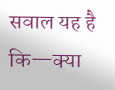सवाल यह है कि—क्या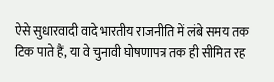ऐसे सुधारवादी वादे भारतीय राजनीति में लंबे समय तक टिक पाते हैं, या वे चुनावी घोषणापत्र तक ही सीमित रह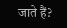जाते हैं?